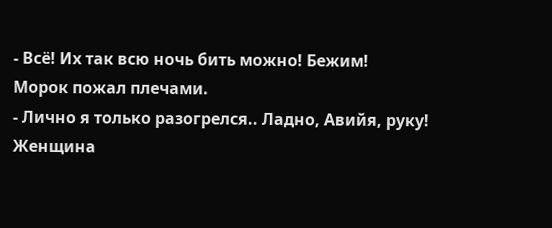- Всё! Их так всю ночь бить можно! Бежим!
Морок пожал плечами.
- Лично я только разогрелся.. Ладно, Авийя, руку!
Женщина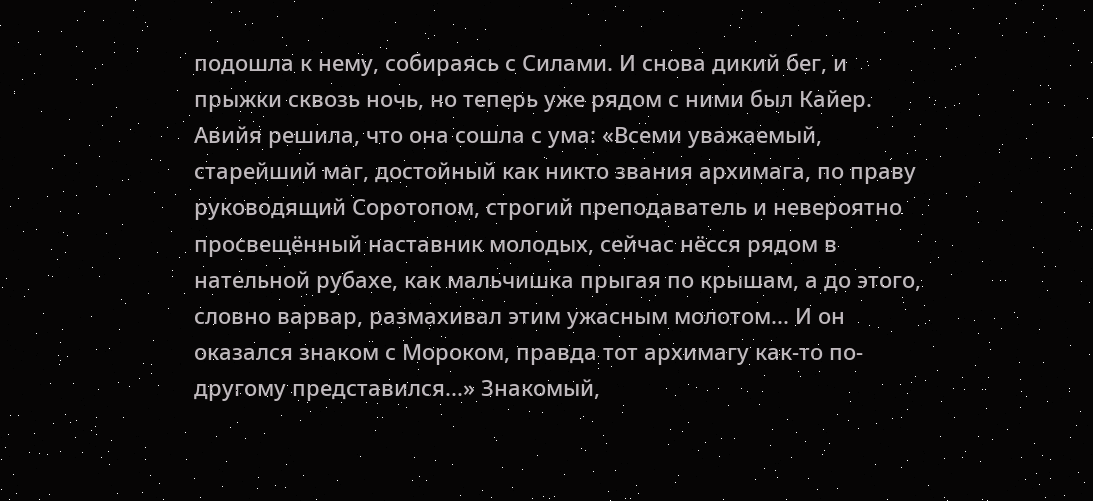подошла к нему, собираясь с Силами. И снова дикий бег, и прыжки сквозь ночь, но теперь уже рядом с ними был Кайер. Авийя решила, что она сошла с ума: «Всеми уважаемый, старейший маг, достойный как никто звания архимага, по праву руководящий Соротопом, строгий преподаватель и невероятно просвещённый наставник молодых, сейчас нёсся рядом в нательной рубахе, как мальчишка прыгая по крышам, а до этого, словно варвар, размахивал этим ужасным молотом... И он оказался знаком с Мороком, правда тот архимагу как-то по-другому представился...» Знакомый,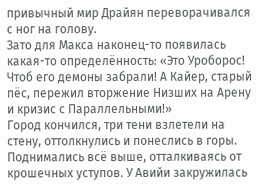привычный мир Драйян переворачивался с ног на голову.
Зато для Макса наконец-то появилась какая-то определённость: «Это Уроборос! Чтоб его демоны забрали! А Кайер, старый пёс, пережил вторжение Низших на Арену и кризис с Параллельными!»
Город кончился, три тени взлетели на стену, оттолкнулись и понеслись в горы. Поднимались всё выше, отталкиваясь от крошечных уступов. У Авийи закружилась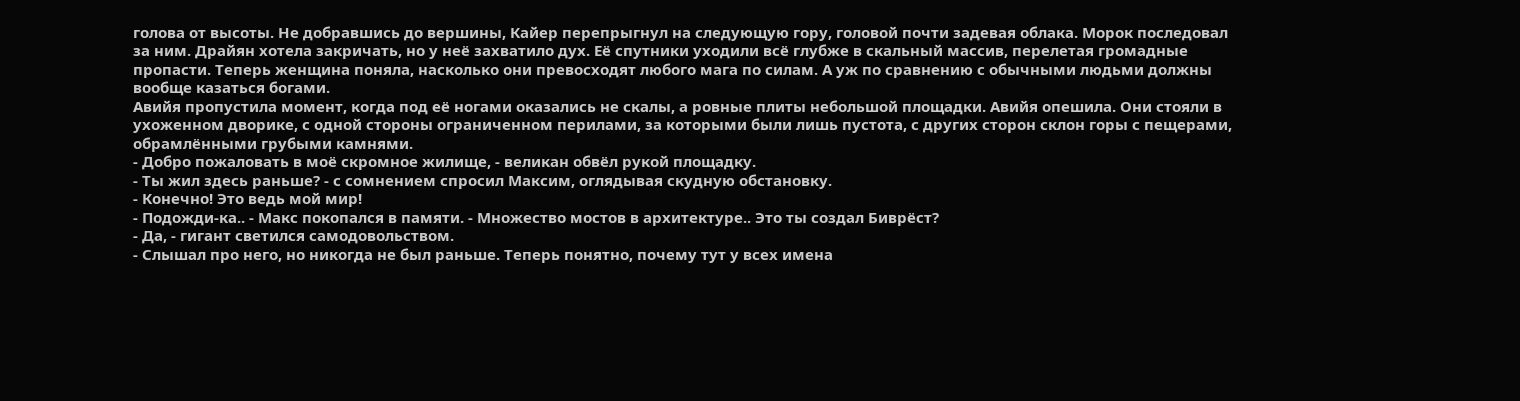голова от высоты. Не добравшись до вершины, Кайер перепрыгнул на следующую гору, головой почти задевая облака. Морок последовал за ним. Драйян хотела закричать, но у неё захватило дух. Её спутники уходили всё глубже в скальный массив, перелетая громадные пропасти. Теперь женщина поняла, насколько они превосходят любого мага по силам. А уж по сравнению с обычными людьми должны вообще казаться богами.
Авийя пропустила момент, когда под её ногами оказались не скалы, а ровные плиты небольшой площадки. Авийя опешила. Они стояли в ухоженном дворике, с одной стороны ограниченном перилами, за которыми были лишь пустота, с других сторон склон горы с пещерами, обрамлёнными грубыми камнями.
- Добро пожаловать в моё скромное жилище, - великан обвёл рукой площадку.
- Ты жил здесь раньше? - с сомнением спросил Максим, оглядывая скудную обстановку.
- Конечно! Это ведь мой мир!
- Подожди-ка.. - Макс покопался в памяти. - Множество мостов в архитектуре.. Это ты создал Биврёст?
- Да, - гигант светился самодовольством.
- Слышал про него, но никогда не был раньше. Теперь понятно, почему тут у всех имена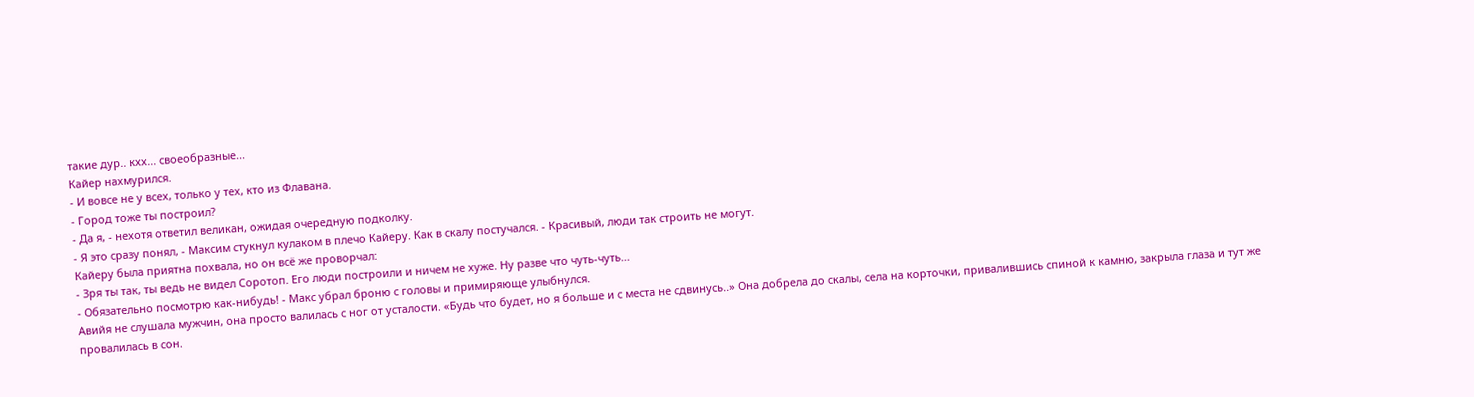такие дур.. кхх... своеобразные...
Кайер нахмурился.
- И вовсе не у всех, только у тех, кто из Флавана.
- Город тоже ты построил?
- Да я, - нехотя ответил великан, ожидая очередную подколку.
- Я это сразу понял, - Максим стукнул кулаком в плечо Кайеру. Как в скалу постучался. - Красивый, люди так строить не могут.
Кайеру была приятна похвала, но он всё же проворчал:
- Зря ты так, ты ведь не видел Соротоп. Его люди построили и ничем не хуже. Ну разве что чуть-чуть...
- Обязательно посмотрю как-нибудь! - Макс убрал броню с головы и примиряюще улыбнулся.
Авийя не слушала мужчин, она просто валилась с ног от усталости. «Будь что будет, но я больше и с места не сдвинусь..» Она добрела до скалы, села на корточки, привалившись спиной к камню, закрыла глаза и тут же провалилась в сон.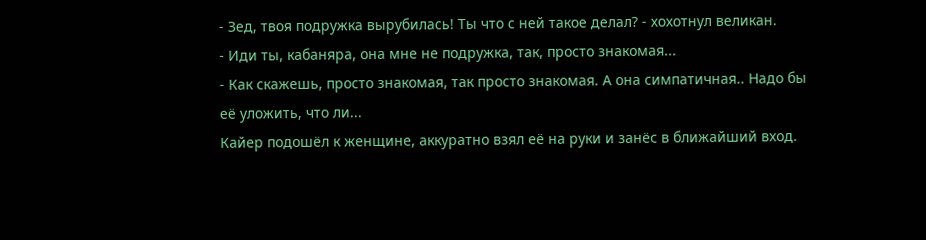- Зед, твоя подружка вырубилась! Ты что с ней такое делал? - хохотнул великан.
- Иди ты, кабаняра, она мне не подружка, так, просто знакомая...
- Как скажешь, просто знакомая, так просто знакомая. А она симпатичная.. Надо бы её уложить, что ли...
Кайер подошёл к женщине, аккуратно взял её на руки и занёс в ближайший вход.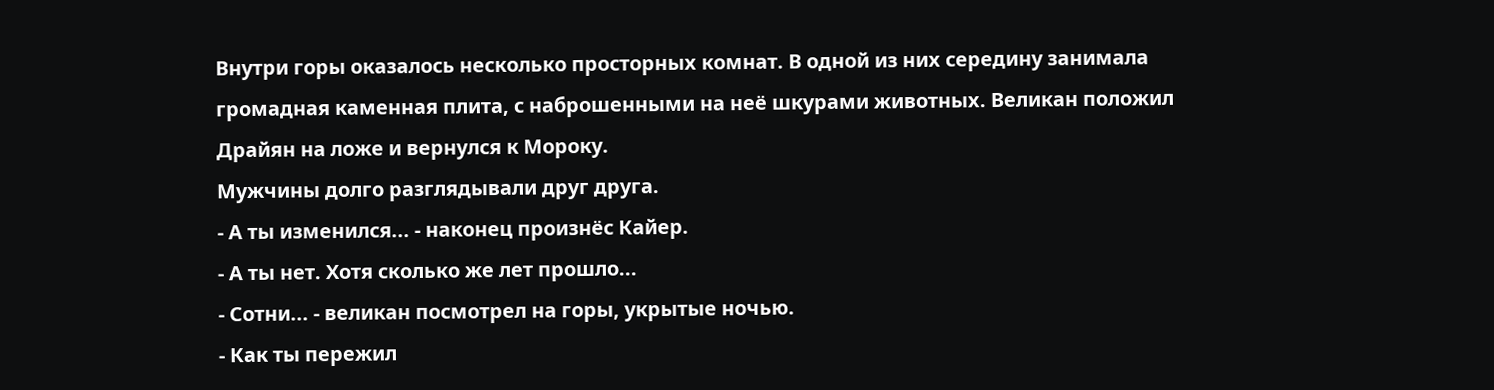Внутри горы оказалось несколько просторных комнат. В одной из них середину занимала громадная каменная плита, с наброшенными на неё шкурами животных. Великан положил Драйян на ложе и вернулся к Мороку.
Мужчины долго разглядывали друг друга.
- А ты изменился... - наконец произнёс Кайер.
- А ты нет. Хотя сколько же лет прошло...
- Сотни... - великан посмотрел на горы, укрытые ночью.
- Как ты пережил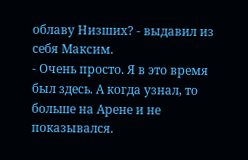облаву Низших? - выдавил из себя Максим.
- Очень просто. Я в это время был здесь. А когда узнал, то больше на Арене и не показывался.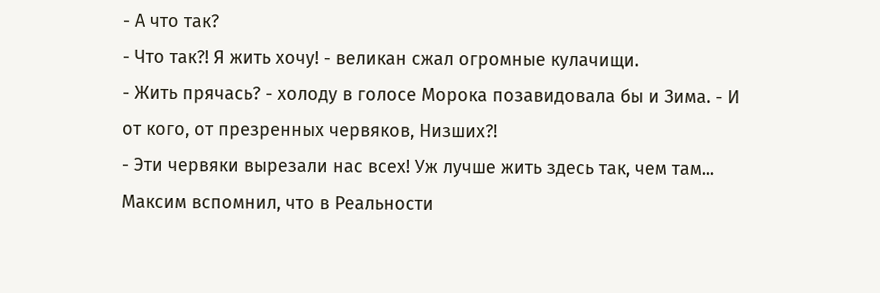- А что так?
- Что так?! Я жить хочу! - великан сжал огромные кулачищи.
- Жить прячась? - холоду в голосе Морока позавидовала бы и Зима. - И от кого, от презренных червяков, Низших?!
- Эти червяки вырезали нас всех! Уж лучше жить здесь так, чем там...
Максим вспомнил, что в Реальности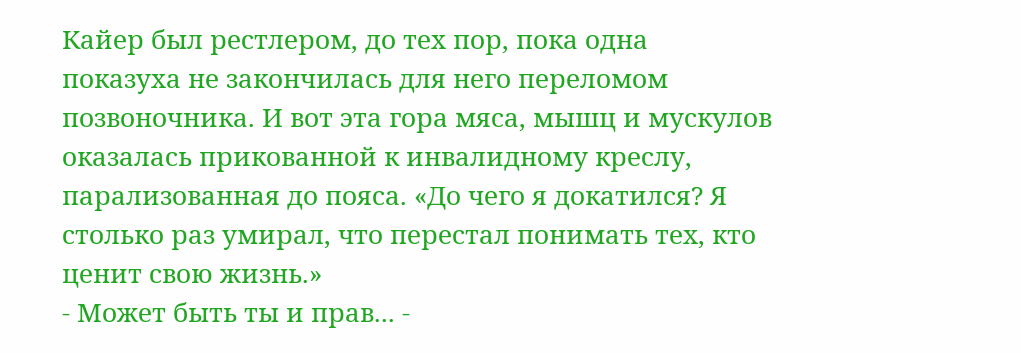Кайер был рестлером, до тех пор, пока одна показуха не закончилась для него переломом позвоночника. И вот эта гора мяса, мышц и мускулов оказалась прикованной к инвалидному креслу, парализованная до пояса. «До чего я докатился? Я столько раз умирал, что перестал понимать тех, кто ценит свою жизнь.»
- Может быть ты и прав... -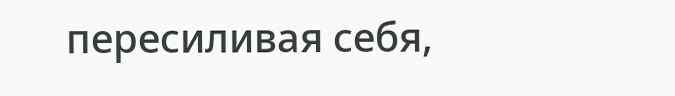пересиливая себя,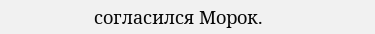согласился Морок.